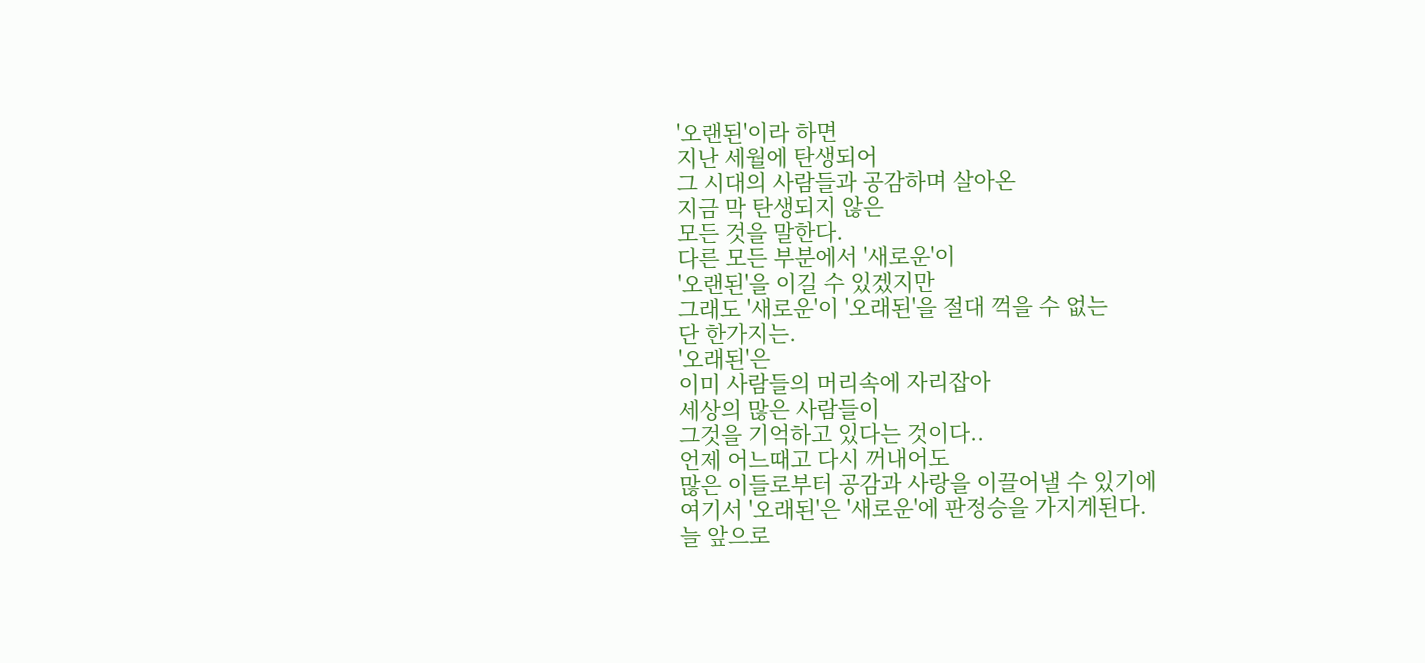'오랜된'이라 하면
지난 세월에 탄생되어
그 시대의 사람들과 공감하며 살아온
지금 막 탄생되지 않은
모든 것을 말한다.
다른 모든 부분에서 '새로운'이
'오랜된'을 이길 수 있겠지만
그래도 '새로운'이 '오래된'을 절대 꺽을 수 없는
단 한가지는.
'오래된'은
이미 사람들의 머리속에 자리잡아
세상의 많은 사람들이
그것을 기억하고 있다는 것이다..
언제 어느때고 다시 꺼내어도
많은 이들로부터 공감과 사랑을 이끌어낼 수 있기에
여기서 '오래된'은 '새로운'에 판정승을 가지게된다.
늘 앞으로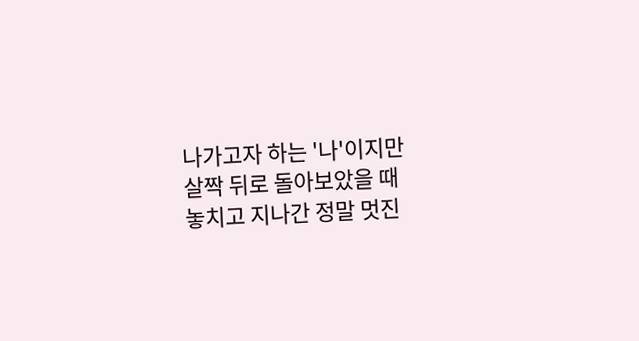나가고자 하는 '나'이지만
살짝 뒤로 돌아보았을 때
놓치고 지나간 정말 멋진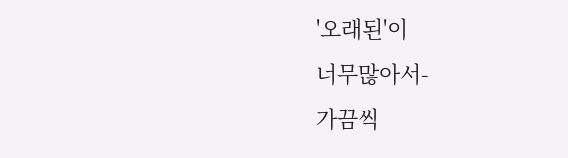'오래된'이
너무많아서-
가끔씩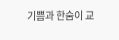기쁨과 한숨이 교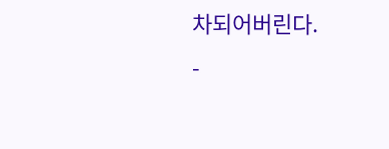차되어버린다.
-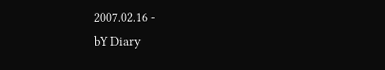2007.02.16 -
bY Diary